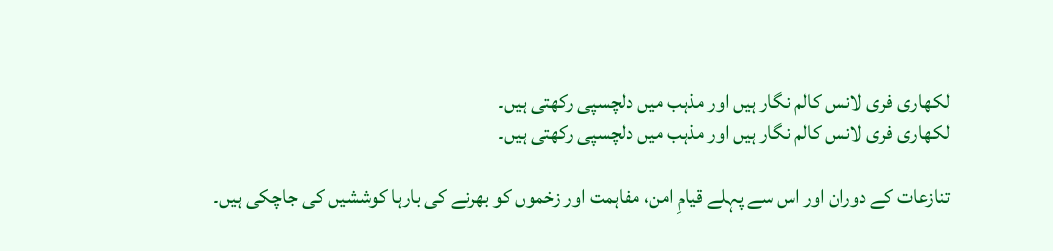لکھاری فری لانس کالم نگار ہیں اور مذہب میں دلچسپی رکھتی ہیں۔
لکھاری فری لانس کالم نگار ہیں اور مذہب میں دلچسپی رکھتی ہیں۔

تنازعات کے دوران اور اس سے پہلے قیامِ امن، مفاہمت اور زخموں کو بھرنے کی بارہا کوششیں کی جاچکی ہیں۔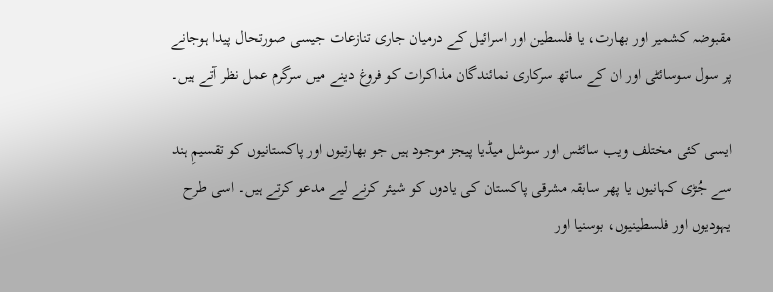مقبوضہ کشمیر اور بھارت، یا فلسطین اور اسرائیل کے درمیان جاری تنازعات جیسی صورتحال پیدا ہوجانے پر سول سوسائٹی اور ان کے ساتھ سرکاری نمائندگان مذاکرات کو فروغ دینے میں سرگرم عمل نظر آتے ہیں۔

ایسی کئی مختلف ویب سائٹس اور سوشل میڈیا پیجز موجود ہیں جو بھارتیوں اور پاکستانیوں کو تقسیمِ ہند سے جُڑی کہانیوں یا پھر سابقہ مشرقی پاکستان کی یادوں کو شیئر کرنے لیے مدعو کرتے ہیں۔ اسی طرح یہودیوں اور فلسطینیوں، بوسنیا اور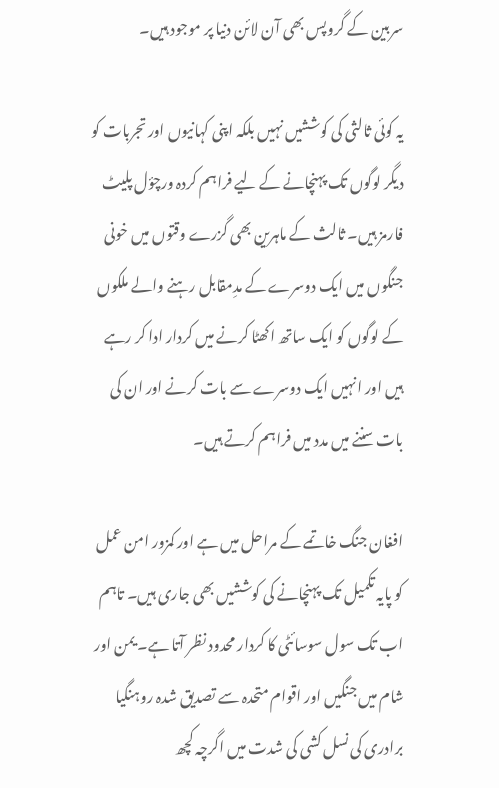سربین کے گروپس بھی آن لائن دنیا پر موجود ہیں۔

یہ کوئی ثالثی کی کوششیں نہیں بلکہ اپنی کہانیوں اور تجربات کو دیگر لوگوں تک پہنچانے کے لیے فراہم کردہ ورچؤل پلیٹ فارمز ہیں۔ ثالث کے ماہرین بھی گزرے وقتوں میں خونی جنگوں میں ایک دوسرے کے مدِمقابل رہنے والے ملکوں کے لوگوں کو ایک ساتھ اکھٹا کرنے میں کردار ادا کر رہے ہیں اور انہیں ایک دوسرے سے بات کرنے اور ان کی بات سننے میں مدد میں فراہم کرتے ہیں۔

افغان جنگ خاتمے کے مراحل میں ہے اور کمزور امن عمل کو پایہ تکمیل تک پہنچانے کی کوششیں بھی جاری ہیں۔ تاہم اب تک سول سوسائٹی کا کردار محدود نظر آتا ہے۔ یمن اور شام میں جنگیں اور اقوام متحدہ سے تصدیق شدہ روہنگیا برادری کی نسل کشی کی شدت میں اگرچہ کچھ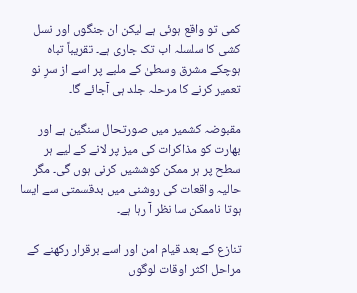کمی تو واقع ہوئی ہے لیکن ان جنگوں اور نسل کشی کا سلسلہ اب تک جاری ہے۔ تقریباً تباہ ہوچکے مشرق وسطیٰ کے ملبے پر اسے از سرِ نو تعمیر کرنے کا مرحلہ جلد ہی آجائے گا۔

مقبوضہ کشمیر میں صورتحال سنگین ہے اور بھارت کو مذاکرات کی میز پر لانے کے لیے ہر سطح پر ہر ممکن کوششیں کرنی ہوں گی۔ مگر حالیہ واقعات کی روشنی میں بدقسمتی سے ایسا ہوتا ناممکن سا نظر آ رہا ہے۔

تنازع کے بعد قیام امن اور اسے برقرار رکھنے کے مراحل اکثر اوقات لوگوں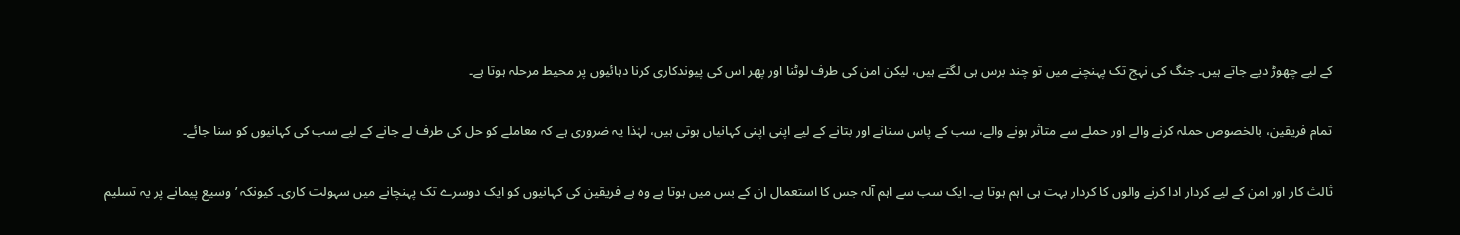کے لیے چھوڑ دیے جاتے ہیں۔ جنگ کی نہج تک پہنچنے میں تو چند برس ہی لگتے ہیں، لیکن امن کی طرف لوٹنا اور پھر اس کی پیوندکاری کرنا دہائیوں پر محیط مرحلہ ہوتا ہے۔

تمام فریقین، بالخصوص حملہ کرنے والے اور حملے سے متاثر ہونے والے، سب کے پاس سنانے اور بتانے کے لیے اپنی اپنی کہانیاں ہوتی ہیں، لہٰذا یہ ضروری ہے کہ معاملے کو حل کی طرف لے جانے کے لیے سب کی کہانیوں کو سنا جائے۔

ثالث کار اور امن کے لیے کردار ادا کرنے والوں کا کردار بہت ہی اہم ہوتا ہے۔ ایک سب سے اہم آلہ جس کا استعمال ان کے بس میں ہوتا ہے وہ ہے فریقین کی کہانیوں کو ایک دوسرے تک پہنچانے میں سہولت کاری۔ کیونکہ ’وسیع پیمانے پر یہ تسلیم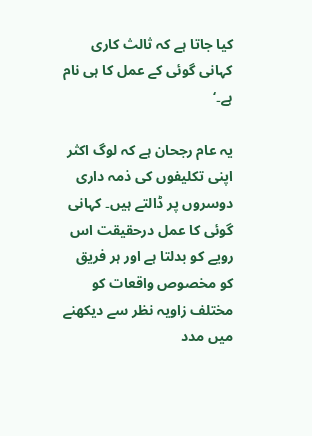کیا جاتا ہے کہ ثالث کاری کہانی گوئی کے عمل کا ہی نام ہے۔‘

یہ عام رجحان ہے کہ لوگ اکثر اپنی تکلیفوں کی ذمہ داری دوسروں پر ڈالتے ہیں۔ کہانی گوئی کا عمل درحقیقت اس رویے کو بدلتا ہے اور ہر فریق کو مخصوص واقعات کو مختلف زاویہ نظر سے دیکھنے میں مدد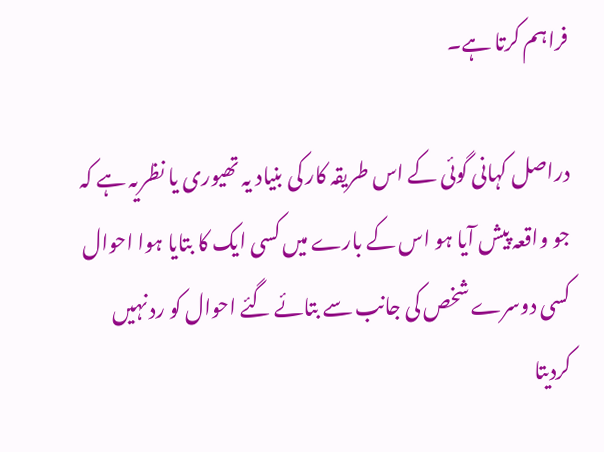فراہم کرتا ہے۔

دراصل کہانی گوئی کے اس طریقہ کار کی بنیاد یہ تھیوری یا نظریہ ہے کہ جو واقعہ پیش آیا ہو اس کے بارے میں کسی ایک کا بتایا ہوا احوال کسی دوسرے شخص کی جانب سے بتائے گئے احوال کو رد نہیں کردیتا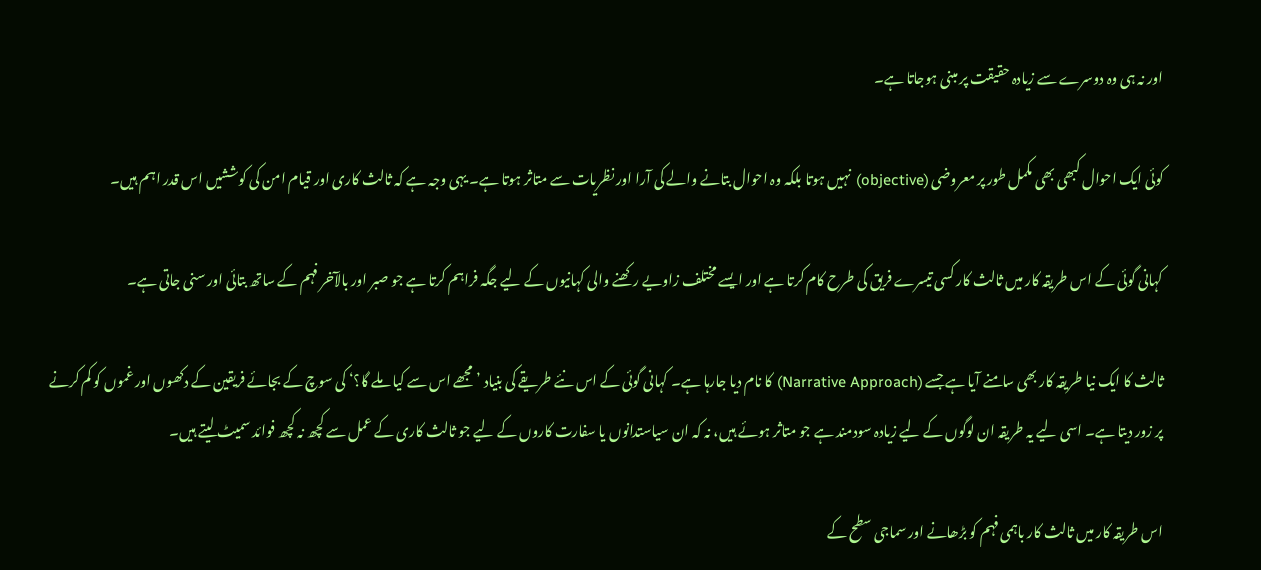اور نہ ہی وہ دوسرے سے زیادہ حقیقت پر مبنی ہوجاتا ہے۔

کوئی ایک احوال کبھی بھی مکمل طور پر معروضی (objective) نہیں ہوتا بلکہ وہ احوال بتانے والے کی آرا اور نظریات سے متاثر ہوتا ہے۔ یہی وجہ ہے کہ ثالث کاری اور قیام امن کی کوششیں اس قدر اہم ہیں۔

کہانی گوئی کے اس طریقہ کار میں ثالث کار کسی تیسرے فریق کی طرح کام کرتا ہے اور ایسے مختلف زاویے رکھنے والی کہانیوں کے لیے جگہ فراہم کرتا ہے جو صبر اور بالآخر فہم کے ساتھ بتائی اور سنی جاتی ہے۔

ثالث کا ایک نیا طریقہ کار بھی سامنے آیا ہے جسے (Narrative Approach) کا نام دیا جارہا ہے۔ کہانی گوئی کے اس نئے طریقے کی بنیاد ’مجھے اس سے کیا ملے گا؟‘ کی سوچ کے بجائے فریقین کے دکھوں اور غموں کو کم کرنے پر زور دیتا ہے۔ اسی لیے یہ طریقہ ان لوگوں کے لیے زیادہ سودمند ہے جو متاثر ہوئے ہیں، نہ کہ ان سیاستدانوں یا سفارت کاروں کے لیے جو ثالث کاری کے عمل سے کچھ نہ کچھ فوائد سمیٹ لیتے ہیں۔

اس طریقہ کار میں ثالث کار باہمی فہم کو بڑھانے اور سماجی سطح کے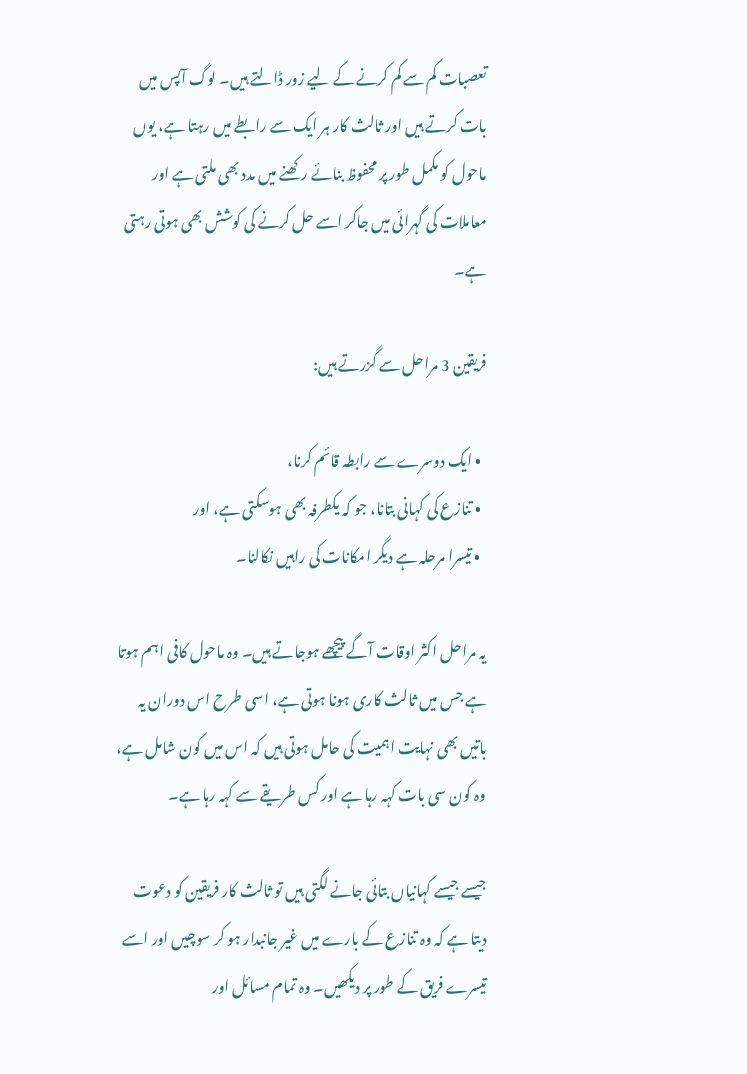تعصبات کم سے کم کرنے کے لیے زور ڈالتے ہیں۔ لوگ آپس میں بات کرتے ہیں اور ثالث کار ہر ایک سے رابطے میں رہتا ہے، یوں ماحول کو مکمل طور پر محفوظ بنائے رکھنے میں مدد بھی ملتی ہے اور معاملات کی گہرائی میں جاکر اسے حل کرنے کی کوشش بھی ہوتی رہتی ہے۔

فریقین 3 مراحل سے گزرتے ہیں:

  • ایک دوسرے سے رابطہ قائم کرنا،
  • تنازع کی کہانی بتانا، جو کہ یکطرفہ بھی ہوسکتی ہے، اور
  • تیسرا مرحلہ ہے دیگر امکانات کی راہیں نکالنا۔

یہ مراحل اکثر اوقات آگے پیچھے ہوجاتے ہیں۔ وہ ماحول کافی اہم ہوتا ہے جس میں ثالث کاری ہونا ہوتی ہے، اسی طرح اس دوران یہ باتیں بھی نہایت اہمیت کی حامل ہوتی ہیں کہ اس میں کون شامل ہے، وہ کون سی بات کہہ رہا ہے اور کس طریقے سے کہہ رہا ہے۔

جیسے جیسے کہانیاں بتائی جانے لگتی ہیں تو ثالث کار فریقین کو دعوت دیتا ہے کہ وہ تنازع کے بارے میں غیر جانبدار ہو کر سوچیں اور اسے تیسرے فریق کے طور پر دیکھیں۔ وہ تمام مسائل اور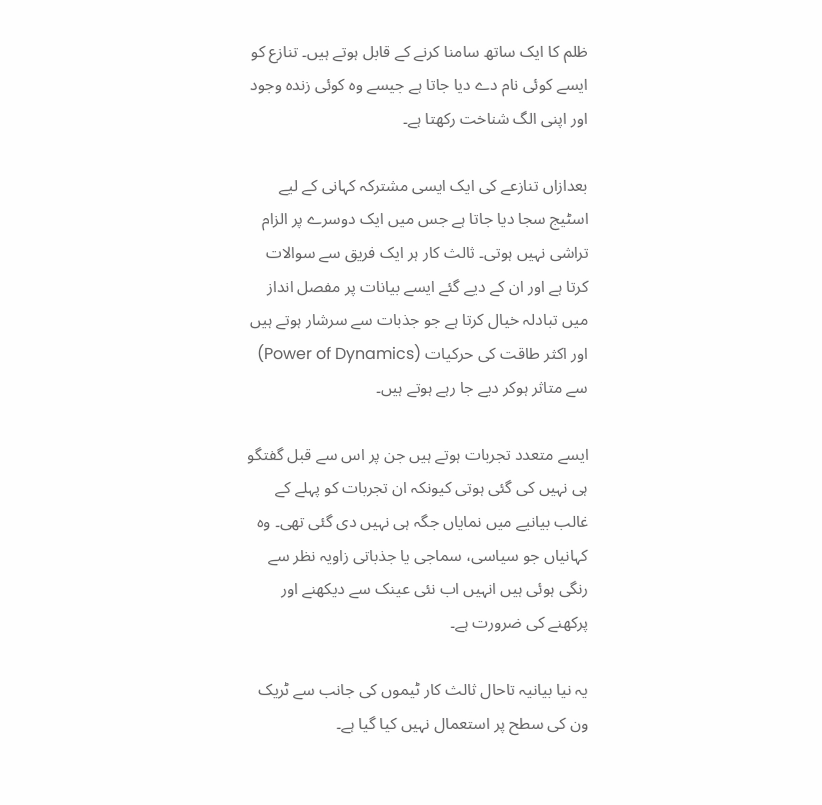ظلم کا ایک ساتھ سامنا کرنے کے قابل ہوتے ہیں۔ تنازع کو ایسے کوئی نام دے دیا جاتا ہے جیسے وہ کوئی زندہ وجود اور اپنی الگ شناخت رکھتا ہے۔

بعدازاں تنازعے کی ایک ایسی مشترکہ کہانی کے لیے اسٹیج سجا دیا جاتا ہے جس میں ایک دوسرے پر الزام تراشی نہیں ہوتی۔ ثالث کار ہر ایک فریق سے سوالات کرتا ہے اور ان کے دیے گئے ایسے بیانات پر مفصل انداز میں تبادلہ خیال کرتا ہے جو جذبات سے سرشار ہوتے ہیں اور اکثر طاقت کی حرکیات (Power of Dynamics) سے متاثر ہوکر دیے جا رہے ہوتے ہیں۔

ایسے متعدد تجربات ہوتے ہیں جن پر اس سے قبل گفتگو ہی نہیں کی گئی ہوتی کیونکہ ان تجربات کو پہلے کے غالب بیانیے میں نمایاں جگہ ہی نہیں دی گئی تھی۔ وہ کہانیاں جو سیاسی، سماجی یا جذباتی زاویہ نظر سے رنگی ہوئی ہیں انہیں اب نئی عینک سے دیکھنے اور پرکھنے کی ضرورت ہے۔

یہ نیا بیانیہ تاحال ثالث کار ٹیموں کی جانب سے ٹریک ون کی سطح پر استعمال نہیں کیا گیا ہے۔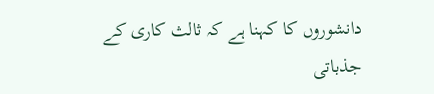دانشوروں کا کہنا ہے کہ ثالث کاری کے جذباتی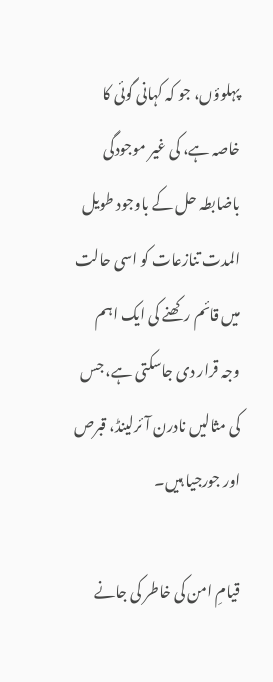پہلوؤں، جو کہ کہانی گوئی کا خاصہ ہے، کی غیر موجودگی باضابطہ حل کے باوجود طویل المدت تنازعات کو اسی حالت میں قائم رکھنے کی ایک اہم وجہ قرار دی جاسکتی ہے، جس کی مثالیں نادرن آئرلینڈ، قبرص اور جورجیا ہیں۔

قیامِ امن کی خاطر کی جانے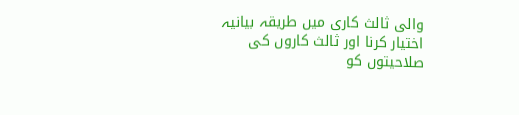والی ثالث کاری میں طریقہ بیانیہ اختیار کرنا اور ثالث کاروں کی صلاحیتوں کو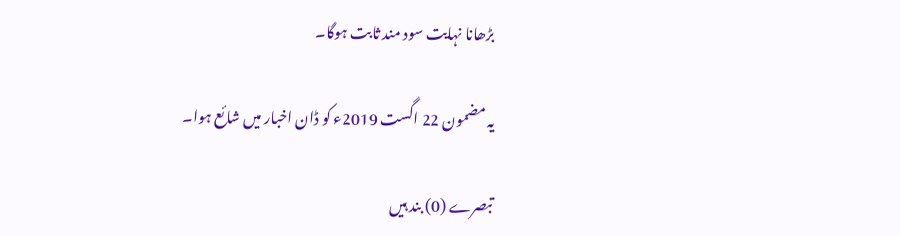بڑھانا نہایت سود مند ثابت ہوگا۔

یہ مضمون 22 اگست 2019ء کو ڈان اخبار میں شائع ہوا۔

تبصرے (0) بند ہیں